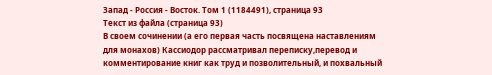Запад - Россия - Восток. Том 1 (1184491), страница 93
Текст из файла (страница 93)
В своем сочинении (а его первая часть посвящена наставлениям для монахов) Кассиодор рассматривал переписку,перевод и комментирование книг как труд и позволительный, и похвальный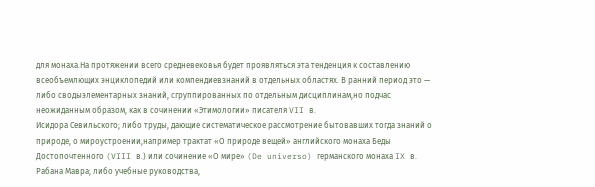для монаха.На протяжении всего средневековья будет проявляться эта тенденция к составлению всеобъемлющих энциклопедий или компендиевзнаний в отдельных областях. В ранний период это — либо сводыэлементарных знаний, сгруппированных по отдельным дисциплинам,но подчас неожиданным образом, как в сочинении «Этимологии» писателя VII в.
Исидора Севильского; либо труды, дающие систематическое рассмотрение бытовавших тогда знаний о природе, о мироустроении,например трактат «О природе вещей» английского монаха Беды Достопочтенного (VIII в.) или сочинение «О мире» (De universo) германского монаха IX в.
Рабана Мавра; либо учебные руководства,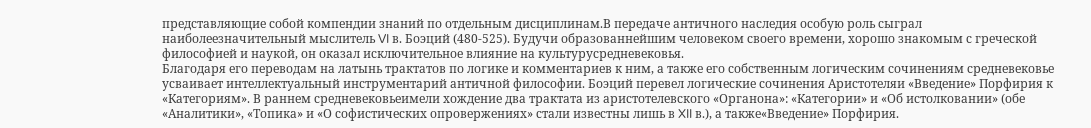представляющие собой компендии знаний по отдельным дисциплинам.В передаче античного наследия особую роль сыграл наиболеезначительный мыслитель VI в. Боэций (480-525). Будучи образованнейшим человеком своего времени, хорошо знакомым с греческой философией и наукой, он оказал исключительное влияние на культурусредневековья.
Благодаря его переводам на латынь трактатов по логике и комментариев к ним, а также его собственным логическим сочинениям средневековье усваивает интеллектуальный инструментарий античной философии. Боэций перевел логические сочинения Аристотеляи «Введение» Порфирия к «Категориям». В раннем средневековьеимели хождение два трактата из аристотелевского «Органона»: «Категории» и «Об истолковании» (обе «Аналитики», «Топика» и «О софистических опровержениях» стали известны лишь в XII в.), а также«Введение» Порфирия.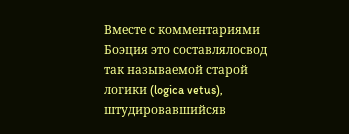Вместе с комментариями Боэция это составлялосвод так называемой старой логики (logica vetus), штудировавшийсяв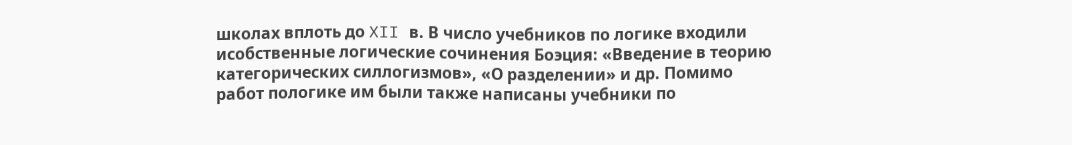школах вплоть до XII в. В число учебников по логике входили исобственные логические сочинения Боэция: «Введение в теорию категорических силлогизмов», «О разделении» и др. Помимо работ пологике им были также написаны учебники по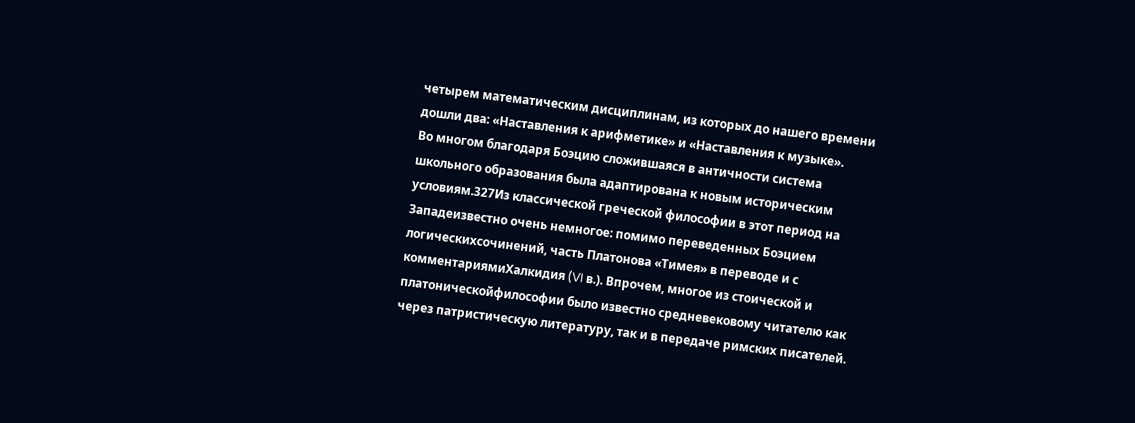четырем математическим дисциплинам, из которых до нашего времени дошли два: «Наставления к арифметике» и «Наставления к музыке».
Во многом благодаря Боэцию сложившаяся в античности система школьного образования была адаптирована к новым историческим условиям.327Из классической греческой философии в этот период на Западеизвестно очень немногое: помимо переведенных Боэцием логическихсочинений, часть Платонова «Тимея» в переводе и с комментариямиХалкидия (VI в.). Впрочем, многое из стоической и платоническойфилософии было известно средневековому читателю как через патристическую литературу, так и в передаче римских писателей.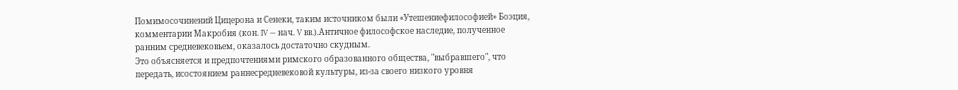Помимосочинений Цицерона и Сенеки, таким источником были «Утешениефилософией» Боэция, комментарии Макробия (кон. IV — нач. V вв.).Античное философское наследие, полученное ранним средневековьем, оказалось достаточно скудным.
Это объясняется и предпочтениями римского образованного общества, "выбравшего", что передать, исостоянием раннесредневековой культуры, из-за своего низкого уровня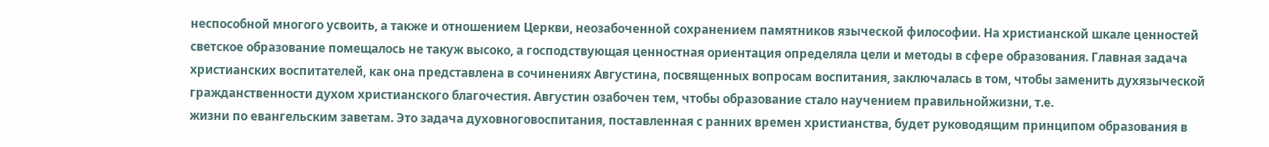неспособной многого усвоить, а также и отношением Церкви, неозабоченной сохранением памятников языческой философии. На христианской шкале ценностей светское образование помещалось не такуж высоко, а господствующая ценностная ориентация определяла цели и методы в сфере образования. Главная задача христианских воспитателей, как она представлена в сочинениях Августина, посвященных вопросам воспитания, заключалась в том, чтобы заменить духязыческой гражданственности духом христианского благочестия. Августин озабочен тем, чтобы образование стало научением правильнойжизни, т.е.
жизни по евангельским заветам. Это задача духовноговоспитания, поставленная с ранних времен христианства, будет руководящим принципом образования в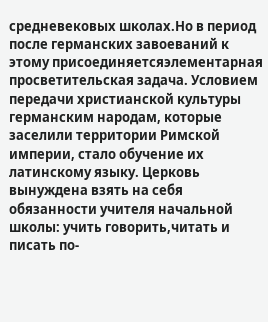средневековых школах.Но в период после германских завоеваний к этому присоединяетсяэлементарная просветительская задача. Условием передачи христианской культуры германским народам, которые заселили территории Римской империи, стало обучение их латинскому языку. Церковь вынуждена взять на себя обязанности учителя начальной школы: учить говорить,читать и писать по-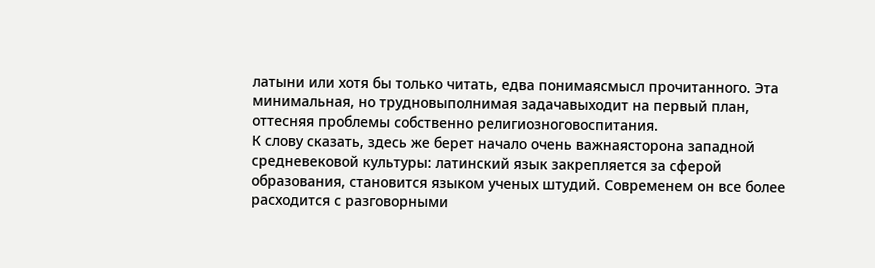латыни или хотя бы только читать, едва понимаясмысл прочитанного. Эта минимальная, но трудновыполнимая задачавыходит на первый план, оттесняя проблемы собственно религиозноговоспитания.
К слову сказать, здесь же берет начало очень важнаясторона западной средневековой культуры: латинский язык закрепляется за сферой образования, становится языком ученых штудий. Современем он все более расходится с разговорными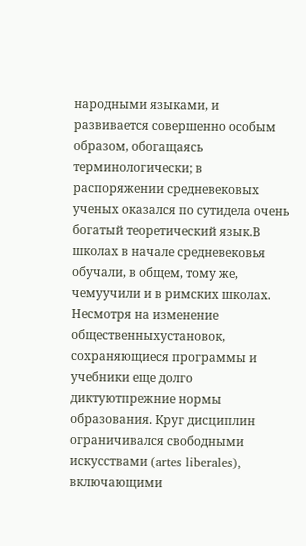народными языками, и развивается совершенно особым образом, обогащаясь терминологически; в распоряжении средневековых ученых оказался по сутидела очень богатый теоретический язык.В школах в начале средневековья обучали, в общем, тому же, чемуучили и в римских школах.
Несмотря на изменение общественныхустановок, сохраняющиеся программы и учебники еще долго диктуютпрежние нормы образования. Круг дисциплин ограничивался свободными искусствами (artes liberales), включающими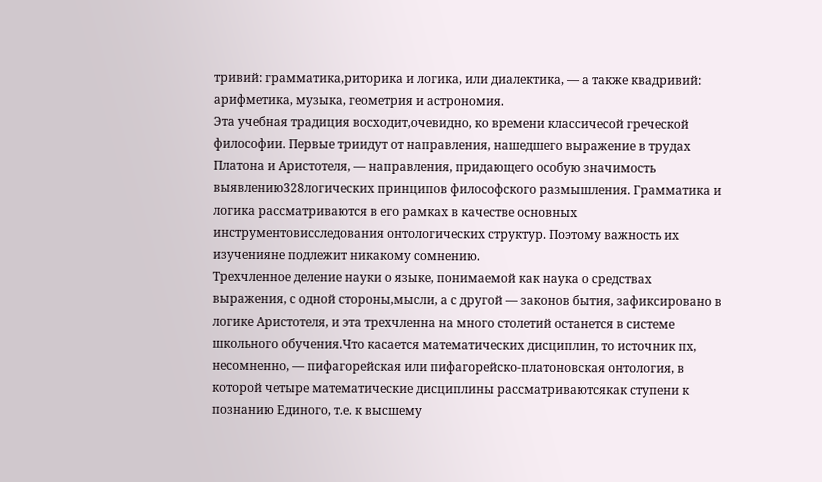тривий: грамматика,риторика и логика, или диалектика, — а также квадривий: арифметика, музыка, геометрия и астрономия.
Эта учебная традиция восходит,очевидно, ко времени классичесой греческой философии. Первые триидут от направления, нашедшего выражение в трудах Платона и Аристотеля, — направления, придающего особую значимость выявлению328логических принципов философского размышления. Грамматика и логика рассматриваются в его рамках в качестве основных инструментовисследования онтологических структур. Поэтому важность их изученияне подлежит никакому сомнению.
Трехчленное деление науки о языке, понимаемой как наука о средствах выражения, с одной стороны,мысли, а с другой — законов бытия, зафиксировано в логике Аристотеля, и эта трехчленна на много столетий останется в системе школьного обучения.Что касается математических дисциплин, то источник пх, несомненно, — пифагорейская или пифагорейско-платоновская онтология, в которой четыре математические дисциплины рассматриваютсякак ступени к познанию Единого, т.е. к высшему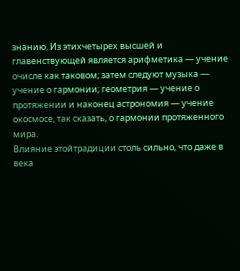знанию. Из этихчетырех высшей и главенствующей является арифметика — учение очисле как таковом; затем следуют музыка — учение о гармонии; геометрия — учение о протяжении и наконец астрономия — учение окосмосе, так сказать, о гармонии протяженного мира.
Влияние этойтрадиции столь сильно, что даже в века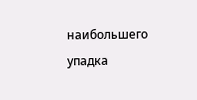наибольшего упадка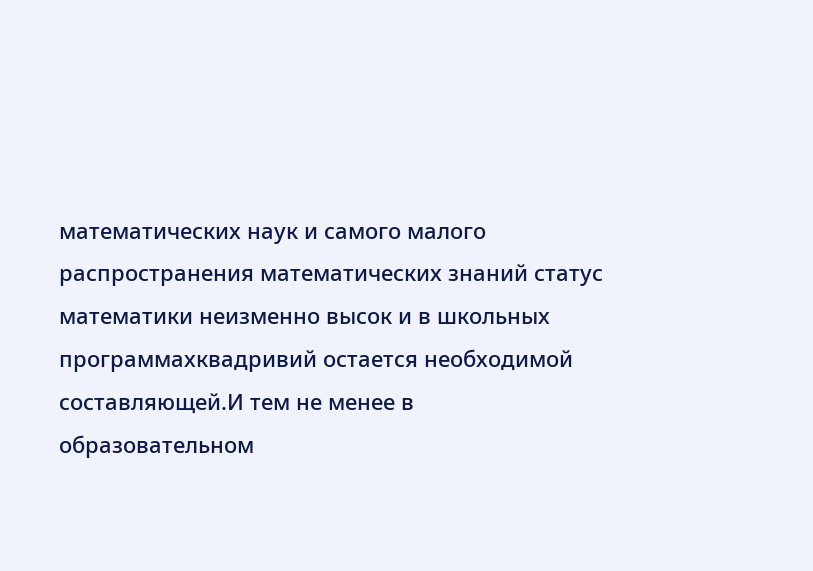математических наук и самого малого распространения математических знаний статус математики неизменно высок и в школьных программахквадривий остается необходимой составляющей.И тем не менее в образовательном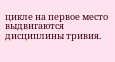цикле на первое место выдвигаются дисциплины тривия.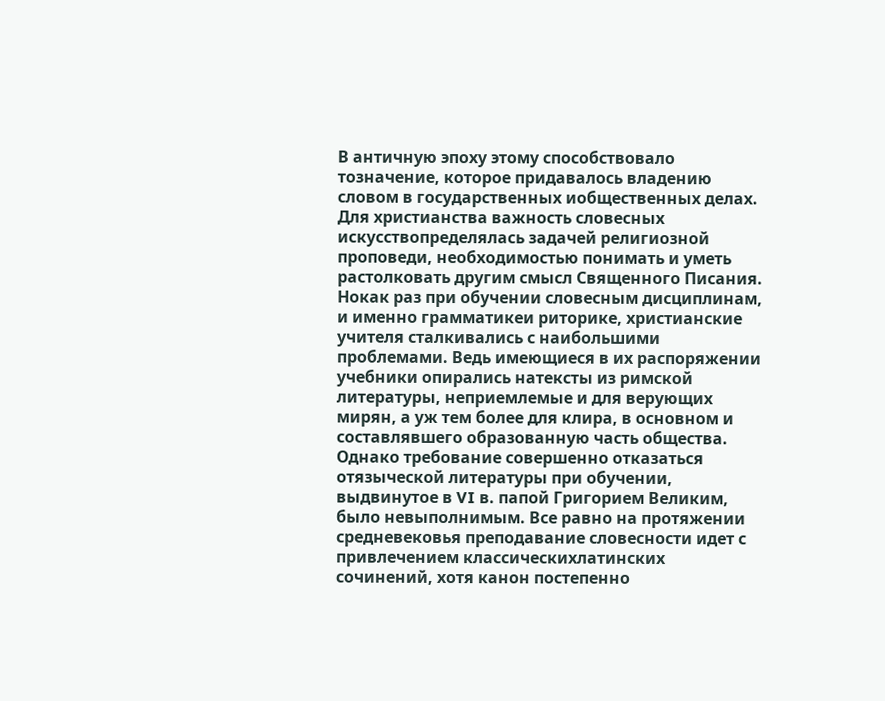В античную эпоху этому способствовало тозначение, которое придавалось владению словом в государственных иобщественных делах. Для христианства важность словесных искусствопределялась задачей религиозной проповеди, необходимостью понимать и уметь растолковать другим смысл Священного Писания.
Нокак раз при обучении словесным дисциплинам, и именно грамматикеи риторике, христианские учителя сталкивались с наибольшими проблемами. Ведь имеющиеся в их распоряжении учебники опирались натексты из римской литературы, неприемлемые и для верующих мирян, а уж тем более для клира, в основном и составлявшего образованную часть общества. Однако требование совершенно отказаться отязыческой литературы при обучении, выдвинутое в VI в. папой Григорием Великим, было невыполнимым. Все равно на протяжении средневековья преподавание словесности идет с привлечением классическихлатинских сочинений, хотя канон постепенно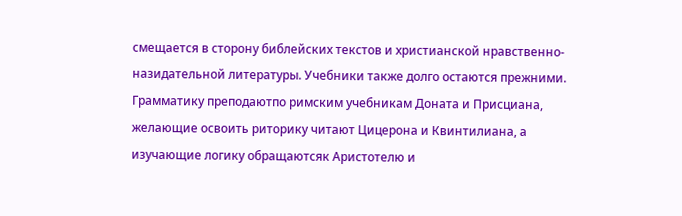смещается в сторону библейских текстов и христианской нравственно-назидательной литературы. Учебники также долго остаются прежними.
Грамматику преподаютпо римским учебникам Доната и Присциана, желающие освоить риторику читают Цицерона и Квинтилиана, а изучающие логику обращаютсяк Аристотелю и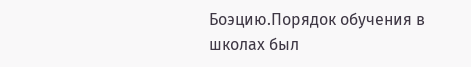Боэцию.Порядок обучения в школах был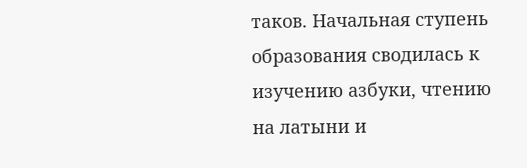таков. Начальная ступень образования сводилась к изучению азбуки, чтению на латыни и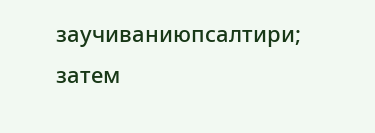заучиваниюпсалтири; затем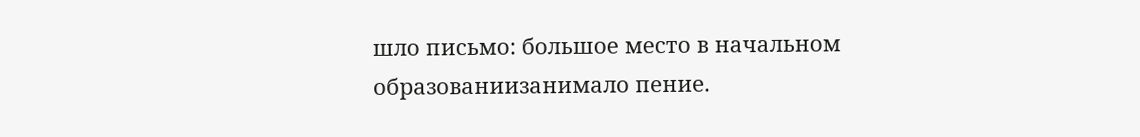шло письмо: большое место в начальном образованиизанимало пение.